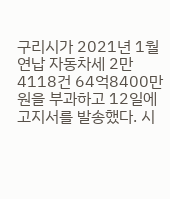구리시가 2021년 1월 연납 자동차세 2만4118건 64억8400만원을 부과하고 12일에 고지서를 발송했다. 시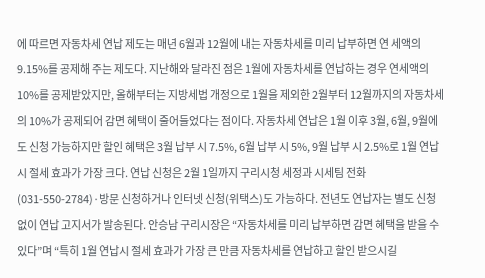에 따르면 자동차세 연납 제도는 매년 6월과 12월에 내는 자동차세를 미리 납부하면 연 세액의 9.15%를 공제해 주는 제도다. 지난해와 달라진 점은 1월에 자동차세를 연납하는 경우 연세액의 10%를 공제받았지만, 올해부터는 지방세법 개정으로 1월을 제외한 2월부터 12월까지의 자동차세의 10%가 공제되어 감면 혜택이 줄어들었다는 점이다. 자동차세 연납은 1월 이후 3월, 6월, 9월에도 신청 가능하지만 할인 혜택은 3월 납부 시 7.5%, 6월 납부 시 5%, 9월 납부 시 2.5%로 1월 연납시 절세 효과가 가장 크다. 연납 신청은 2월 1일까지 구리시청 세정과 시세팀 전화(031-550-2784)·방문 신청하거나 인터넷 신청(위택스)도 가능하다. 전년도 연납자는 별도 신청 없이 연납 고지서가 발송된다. 안승남 구리시장은 “자동차세를 미리 납부하면 감면 혜택을 받을 수 있다”며 “특히 1월 연납시 절세 효과가 가장 큰 만큼 자동차세를 연납하고 할인 받으시길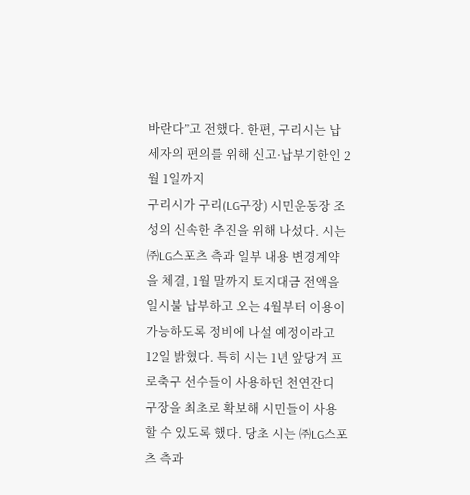바란다”고 전했다. 한편, 구리시는 납세자의 편의를 위해 신고·납부기한인 2월 1일까지
구리시가 구리(LG구장) 시민운동장 조성의 신속한 추진을 위해 나섰다. 시는 ㈜LG스포츠 측과 일부 내용 변경계약을 체결, 1월 말까지 토지대금 전액을 일시불 납부하고 오는 4월부터 이용이 가능하도록 정비에 나설 예정이라고 12일 밝혔다. 특히 시는 1년 앞당겨 프로축구 선수들이 사용하던 천연잔디 구장을 최초로 확보해 시민들이 사용할 수 있도록 했다. 당초 시는 ㈜LG스포츠 측과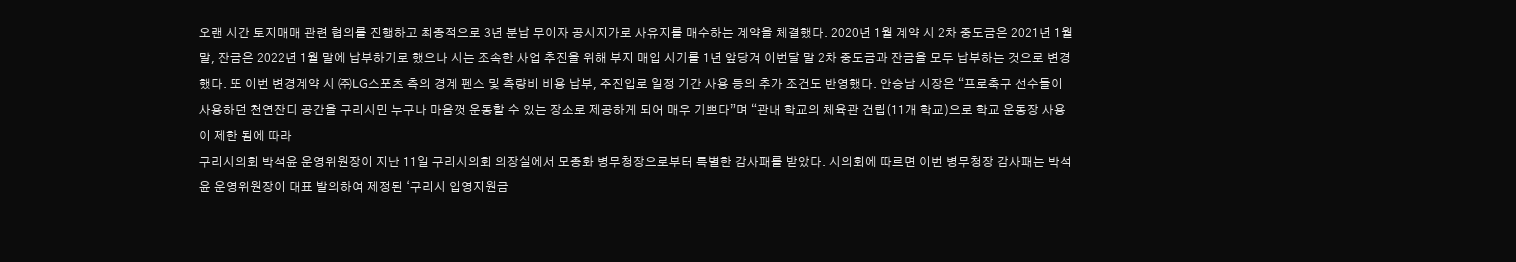오랜 시간 토지매매 관련 협의를 진행하고 최종적으로 3년 분납 무이자 공시지가로 사유지를 매수하는 계약을 체결했다. 2020년 1월 계약 시 2차 중도금은 2021년 1월 말, 잔금은 2022년 1월 말에 납부하기로 했으나 시는 조속한 사업 추진을 위해 부지 매입 시기를 1년 앞당겨 이번달 말 2차 중도금과 잔금을 모두 납부하는 것으로 변경했다. 또 이번 변경계약 시 ㈜LG스포츠 측의 경계 펜스 및 측량비 비용 납부, 주진입로 일정 기간 사용 등의 추가 조건도 반영했다. 안승남 시장은 “프로축구 선수들이 사용하던 천연잔디 공간을 구리시민 누구나 마음껏 운동할 수 있는 장소로 제공하게 되어 매우 기쁘다”며 “관내 학교의 체육관 건립(11개 학교)으로 학교 운동장 사용이 제한 됨에 따라
구리시의회 박석윤 운영위원장이 지난 11일 구리시의회 의장실에서 모종화 병무청장으로부터 특별한 감사패를 받았다. 시의회에 따르면 이번 병무청장 감사패는 박석윤 운영위원장이 대표 발의하여 제정된 ‘구리시 입영지원금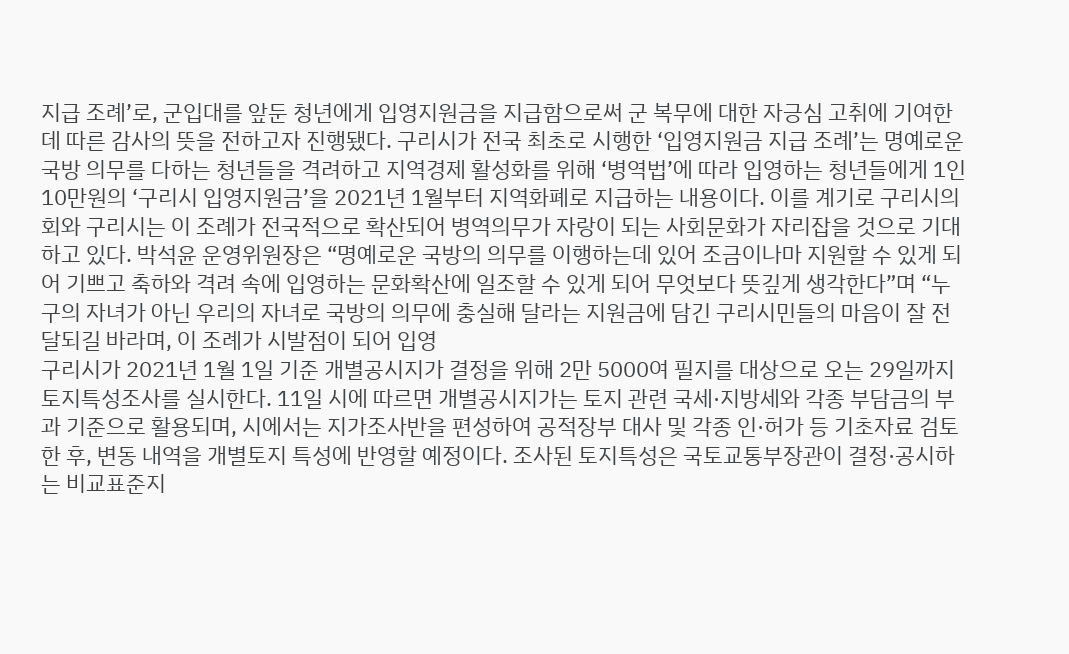지급 조례’로, 군입대를 앞둔 청년에게 입영지원금을 지급함으로써 군 복무에 대한 자긍심 고취에 기여한데 따른 감사의 뜻을 전하고자 진행됐다. 구리시가 전국 최초로 시행한 ‘입영지원금 지급 조례’는 명예로운 국방 의무를 다하는 청년들을 격려하고 지역경제 활성화를 위해 ‘병역법’에 따라 입영하는 청년들에게 1인 10만원의 ‘구리시 입영지원금’을 2021년 1월부터 지역화폐로 지급하는 내용이다. 이를 계기로 구리시의회와 구리시는 이 조례가 전국적으로 확산되어 병역의무가 자랑이 되는 사회문화가 자리잡을 것으로 기대하고 있다. 박석윤 운영위원장은 “명예로운 국방의 의무를 이행하는데 있어 조금이나마 지원할 수 있게 되어 기쁘고 축하와 격려 속에 입영하는 문화확산에 일조할 수 있게 되어 무엇보다 뜻깊게 생각한다”며 “누구의 자녀가 아닌 우리의 자녀로 국방의 의무에 충실해 달라는 지원금에 담긴 구리시민들의 마음이 잘 전달되길 바라며, 이 조례가 시발점이 되어 입영
구리시가 2021년 1월 1일 기준 개별공시지가 결정을 위해 2만 5000여 필지를 대상으로 오는 29일까지 토지특성조사를 실시한다. 11일 시에 따르면 개별공시지가는 토지 관련 국세·지방세와 각종 부담금의 부과 기준으로 활용되며, 시에서는 지가조사반을 편성하여 공적장부 대사 및 각종 인·허가 등 기초자료 검토한 후, 변동 내역을 개별토지 특성에 반영할 예정이다. 조사된 토지특성은 국토교통부장관이 결정·공시하는 비교표준지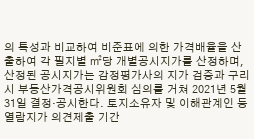의 특성과 비교하여 비준표에 의한 가격배율을 산출하여 각 필지별 ㎡당 개별공시지가를 산정하며, 산정된 공시지가는 감정평가사의 지가 검증과 구리시 부동산가격공시위원회 심의를 거쳐 2021년 5월 31일 결정·공시한다. 토지소유자 및 이해관계인 등 열람지가 의견제출 기간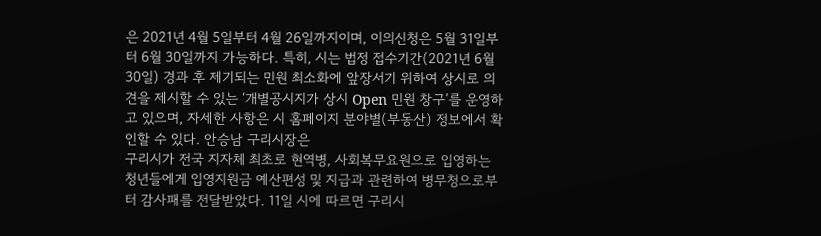은 2021년 4월 5일부터 4월 26일까지이며, 이의신청은 5월 31일부터 6월 30일까지 가능하다. 특히, 시는 법정 접수기간(2021년 6월 30일) 경과 후 제기되는 민원 최소화에 앞장서기 위하여 상시로 의견을 제시할 수 있는 ‘개별공시지가 상시 Open 민원 창구’를 운영하고 있으며, 자세한 사항은 시 홈페이지 분야별(부동산) 정보에서 확인할 수 있다. 안승남 구리시장은
구리시가 전국 지자체 최초로 현역병, 사회복무요원으로 입영하는 청년들에게 입영지원금 예산편성 및 지급과 관련하여 병무청으로부터 감사패를 전달받았다. 11일 시에 따르면 구리시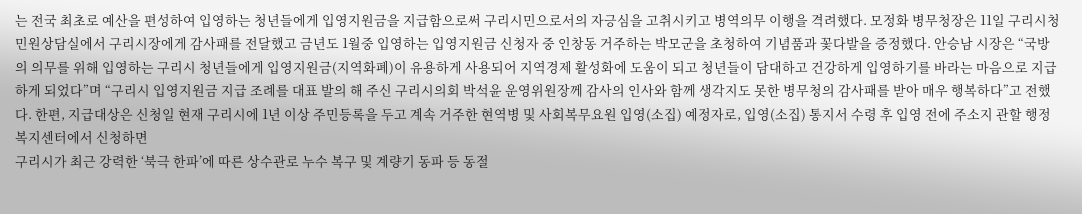는 전국 최초로 예산을 편성하여 입영하는 청년들에게 입영지원금을 지급함으로써 구리시민으로서의 자긍심을 고취시키고 병역의무 이행을 격려했다. 모정화 병무청장은 11일 구리시청 민원상담실에서 구리시장에게 감사패를 전달했고 금년도 1월중 입영하는 입영지원금 신청자 중 인창동 거주하는 박모군을 초청하여 기념품과 꽃다발을 증정했다. 안승남 시장은 “국방의 의무를 위해 입영하는 구리시 청년들에게 입영지원금(지역화폐)이 유용하게 사용되어 지역경제 활성화에 도움이 되고 청년들이 담대하고 건강하게 입영하기를 바라는 마음으로 지급하게 되었다”며 “구리시 입영지원금 지급 조례를 대표 발의 해 주신 구리시의회 박석윤 운영위원장께 감사의 인사와 함께 생각지도 못한 병무청의 감사패를 받아 매우 행복하다”고 전했다. 한편, 지급대상은 신청일 현재 구리시에 1년 이상 주민등록을 두고 계속 거주한 현역병 및 사회복무요원 입영(소집) 예정자로, 입영(소집) 통지서 수령 후 입영 전에 주소지 관할 행정복지센터에서 신청하면
구리시가 최근 강력한 ‘북극 한파’에 따른 상수관로 누수 복구 및 계량기 동파 등 동절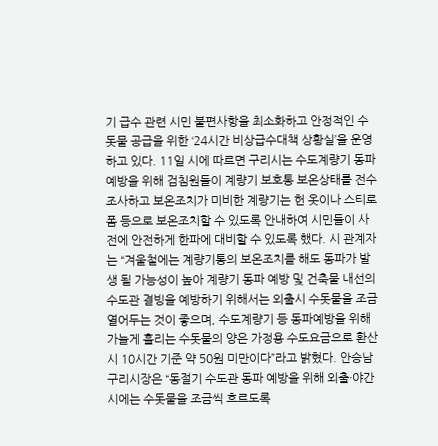기 급수 관련 시민 불편사항을 최소화하고 안정적인 수돗물 공급을 위한 ‘24시간 비상급수대책 상황실’을 운영하고 있다. 11일 시에 따르면 구리시는 수도계량기 동파 예방을 위해 검침원들이 계량기 보호통 보온상태를 전수 조사하고 보온조치가 미비한 계량기는 헌 옷이나 스티로폼 등으로 보온조치할 수 있도록 안내하여 시민들이 사전에 안전하게 한파에 대비할 수 있도록 했다. 시 관계자는 “겨울철에는 계량기통의 보온조치를 해도 동파가 발생 될 가능성이 높아 계량기 동파 예방 및 건축물 내선의 수도관 결빙을 예방하기 위해서는 외출시 수돗물을 조금 열어두는 것이 좋으며, 수도계량기 등 동파예방을 위해 가늘게 흘리는 수돗물의 양은 가정용 수도요금으로 환산시 10시간 기준 약 50원 미만이다”라고 밝혔다. 안승남 구리시장은 “동절기 수도관 동파 예방을 위해 외출·야간시에는 수돗물을 조금씩 흐르도록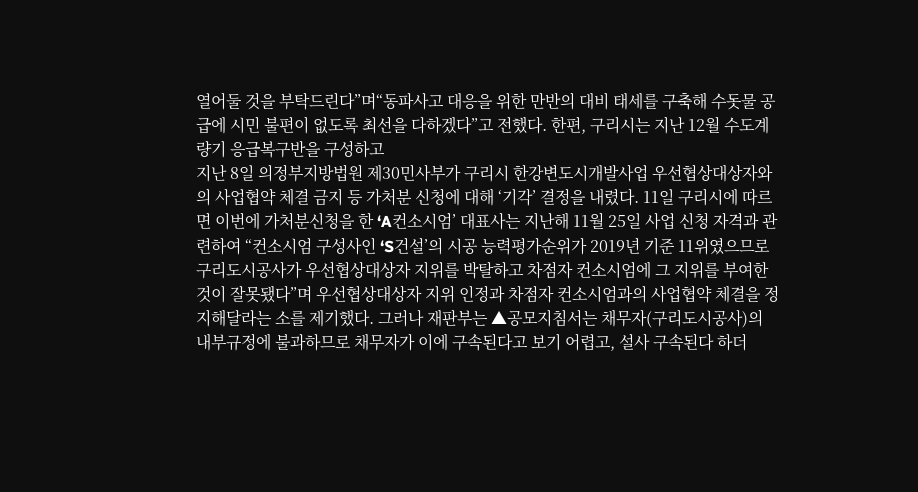열어둘 것을 부탁드린다”며“동파사고 대응을 위한 만반의 대비 태세를 구축해 수돗물 공급에 시민 불편이 없도록 최선을 다하겠다”고 전했다. 한편, 구리시는 지난 12월 수도계량기 응급복구반을 구성하고
지난 8일 의정부지방법원 제30민사부가 구리시 한강변도시개발사업 우선협상대상자와의 사업협약 체결 금지 등 가처분 신청에 대해 ‘기각’ 결정을 내렸다. 11일 구리시에 따르면 이번에 가처분신청을 한 ‘A컨소시엄’ 대표사는 지난해 11월 25일 사업 신청 자격과 관련하여 “컨소시엄 구성사인 ‘S건설’의 시공 능력평가순위가 2019년 기준 11위였으므로 구리도시공사가 우선협상대상자 지위를 박탈하고 차점자 컨소시엄에 그 지위를 부여한 것이 잘못됐다”며 우선협상대상자 지위 인정과 차점자 컨소시엄과의 사업협약 체결을 정지해달라는 소를 제기했다. 그러나 재판부는 ▲공모지침서는 채무자(구리도시공사)의 내부규정에 불과하므로 채무자가 이에 구속된다고 보기 어렵고, 설사 구속된다 하더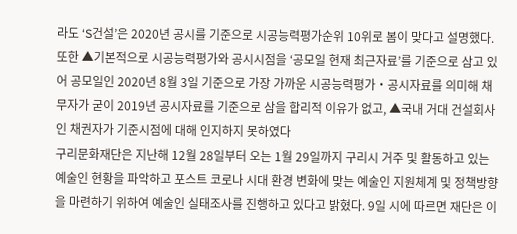라도 ‘S건설’은 2020년 공시를 기준으로 시공능력평가순위 10위로 봄이 맞다고 설명했다. 또한 ▲기본적으로 시공능력평가와 공시시점을 ‘공모일 현재 최근자료’를 기준으로 삼고 있어 공모일인 2020년 8월 3일 기준으로 가장 가까운 시공능력평가‧공시자료를 의미해 채무자가 굳이 2019년 공시자료를 기준으로 삼을 합리적 이유가 없고, ▲국내 거대 건설회사인 채권자가 기준시점에 대해 인지하지 못하였다
구리문화재단은 지난해 12월 28일부터 오는 1월 29일까지 구리시 거주 및 활동하고 있는 예술인 현황을 파악하고 포스트 코로나 시대 환경 변화에 맞는 예술인 지원체계 및 정책방향을 마련하기 위하여 예술인 실태조사를 진행하고 있다고 밝혔다. 9일 시에 따르면 재단은 이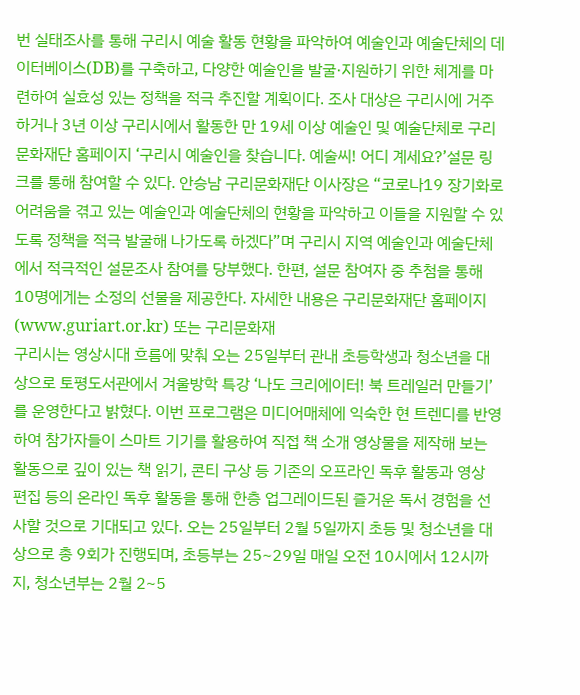번 실태조사를 통해 구리시 예술 활동 현황을 파악하여 예술인과 예술단체의 데이터베이스(DB)를 구축하고, 다양한 예술인을 발굴·지원하기 위한 체계를 마련하여 실효성 있는 정책을 적극 추진할 계획이다. 조사 대상은 구리시에 거주하거나 3년 이상 구리시에서 활동한 만 19세 이상 예술인 및 예술단체로 구리문화재단 홈페이지 ‘구리시 예술인을 찾습니다. 예술씨! 어디 계세요?’설문 링크를 통해 참여할 수 있다. 안승남 구리문화재단 이사장은 “코로나19 장기화로 어려움을 겪고 있는 예술인과 예술단체의 현황을 파악하고 이들을 지원할 수 있도록 정책을 적극 발굴해 나가도록 하겠다”며 구리시 지역 예술인과 예술단체에서 적극적인 설문조사 참여를 당부했다. 한편, 설문 참여자 중 추첨을 통해 10명에게는 소정의 선물을 제공한다. 자세한 내용은 구리문화재단 홈페이지(www.guriart.or.kr) 또는 구리문화재
구리시는 영상시대 흐름에 맞춰 오는 25일부터 관내 초등학생과 청소년을 대상으로 토평도서관에서 겨울방학 특강 ‘나도 크리에이터! 북 트레일러 만들기’를 운영한다고 밝혔다. 이번 프로그램은 미디어매체에 익숙한 현 트렌디를 반영하여 참가자들이 스마트 기기를 활용하여 직접 책 소개 영상물을 제작해 보는 활동으로 깊이 있는 책 읽기, 콘티 구상 등 기존의 오프라인 독후 활동과 영상 편집 등의 온라인 독후 활동을 통해 한층 업그레이드된 즐거운 독서 경험을 선사할 것으로 기대되고 있다. 오는 25일부터 2월 5일까지 초등 및 청소년을 대상으로 총 9회가 진행되며, 초등부는 25~29일 매일 오전 10시에서 12시까지, 청소년부는 2월 2~5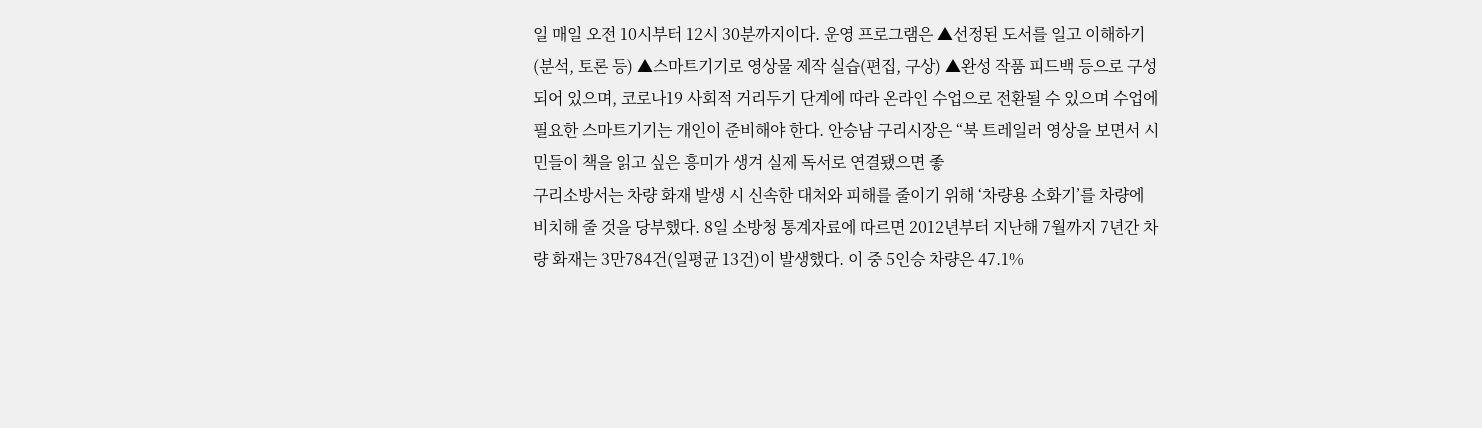일 매일 오전 10시부터 12시 30분까지이다. 운영 프로그램은 ▲선정된 도서를 일고 이해하기(분석, 토론 등) ▲스마트기기로 영상물 제작 실습(편집, 구상) ▲완성 작품 피드백 등으로 구성되어 있으며, 코로나19 사회적 거리두기 단계에 따라 온라인 수업으로 전환될 수 있으며 수업에 필요한 스마트기기는 개인이 준비해야 한다. 안승남 구리시장은 “북 트레일러 영상을 보면서 시민들이 책을 읽고 싶은 흥미가 생겨 실제 독서로 연결됐으면 좋
구리소방서는 차량 화재 발생 시 신속한 대처와 피해를 줄이기 위해 ‘차량용 소화기’를 차량에 비치해 줄 것을 당부했다. 8일 소방청 통계자료에 따르면 2012년부터 지난해 7월까지 7년간 차량 화재는 3만784건(일평균 13건)이 발생했다. 이 중 5인승 차량은 47.1%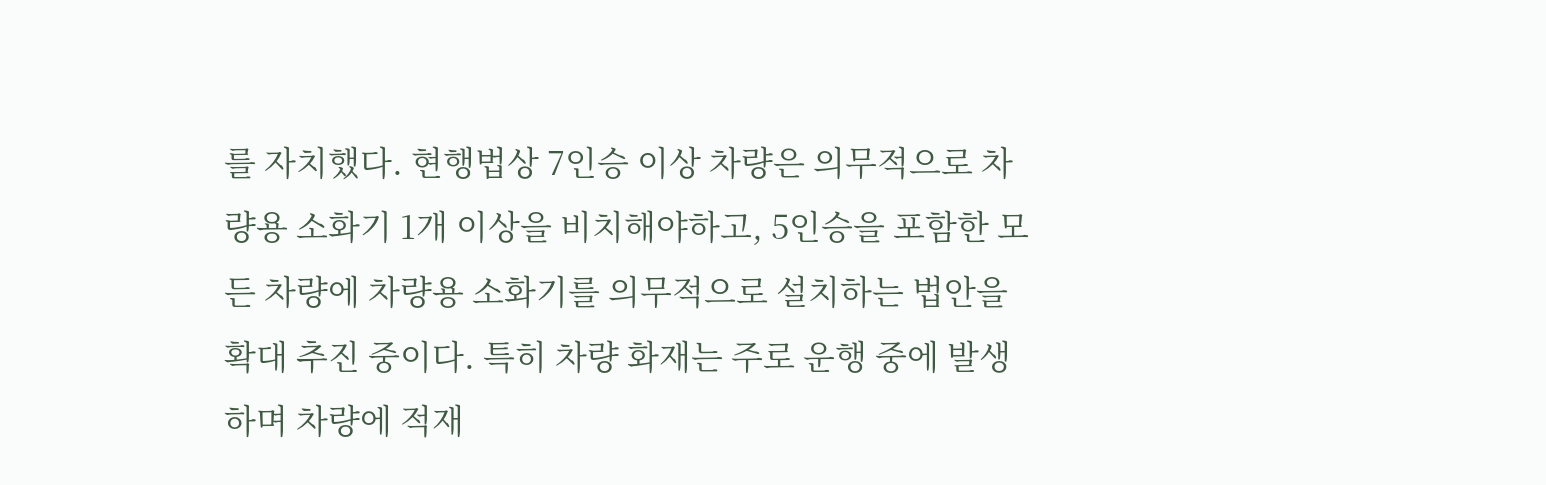를 자치했다. 현행법상 7인승 이상 차량은 의무적으로 차량용 소화기 1개 이상을 비치해야하고, 5인승을 포함한 모든 차량에 차량용 소화기를 의무적으로 설치하는 법안을 확대 추진 중이다. 특히 차량 화재는 주로 운행 중에 발생하며 차량에 적재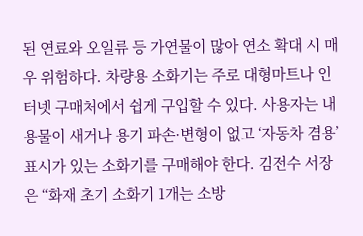된 연료와 오일류 등 가연물이 많아 연소 확대 시 매우 위험하다. 차량용 소화기는 주로 대형마트나 인터넷 구매처에서 쉽게 구입할 수 있다. 사용자는 내용물이 새거나 용기 파손·변형이 없고 ‘자동차 겸용’ 표시가 있는 소화기를 구매해야 한다. 김전수 서장은 “화재 초기 소화기 1개는 소방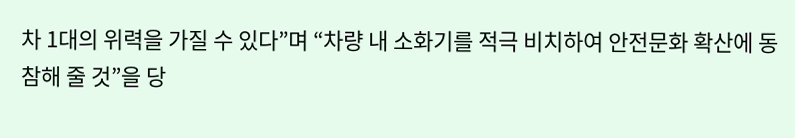차 1대의 위력을 가질 수 있다”며 “차량 내 소화기를 적극 비치하여 안전문화 확산에 동참해 줄 것”을 당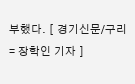부했다. [ 경기신문/구리 = 장학인 기자 ]